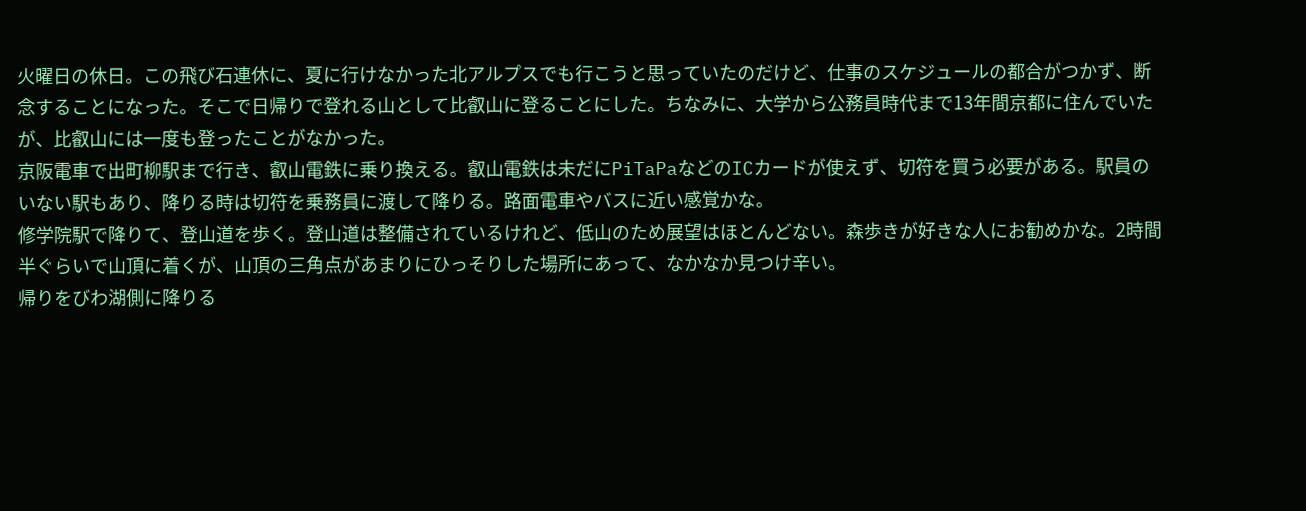火曜日の休日。この飛び石連休に、夏に行けなかった北アルプスでも行こうと思っていたのだけど、仕事のスケジュールの都合がつかず、断念することになった。そこで日帰りで登れる山として比叡山に登ることにした。ちなみに、大学から公務員時代まで13年間京都に住んでいたが、比叡山には一度も登ったことがなかった。
京阪電車で出町柳駅まで行き、叡山電鉄に乗り換える。叡山電鉄は未だにPiTaPaなどのICカードが使えず、切符を買う必要がある。駅員のいない駅もあり、降りる時は切符を乗務員に渡して降りる。路面電車やバスに近い感覚かな。
修学院駅で降りて、登山道を歩く。登山道は整備されているけれど、低山のため展望はほとんどない。森歩きが好きな人にお勧めかな。2時間半ぐらいで山頂に着くが、山頂の三角点があまりにひっそりした場所にあって、なかなか見つけ辛い。
帰りをびわ湖側に降りる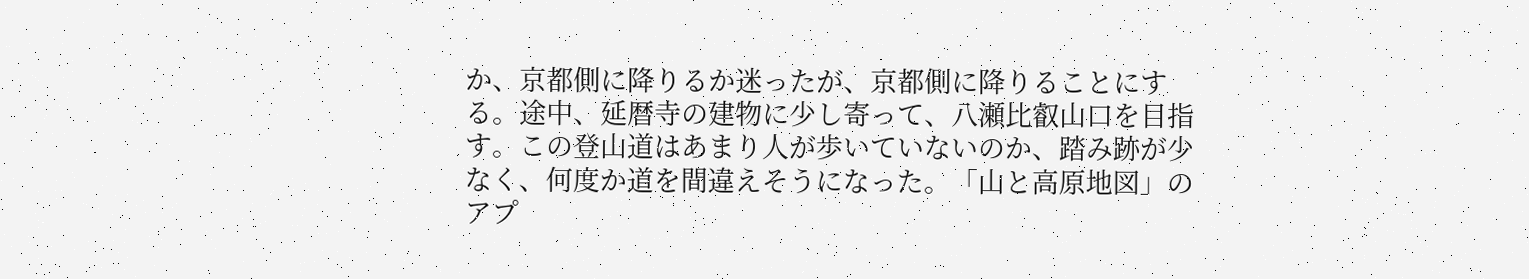か、京都側に降りるか迷ったが、京都側に降りることにする。途中、延暦寺の建物に少し寄って、八瀬比叡山口を目指す。この登山道はあまり人が歩いていないのか、踏み跡が少なく、何度か道を間違えそうになった。「山と高原地図」のアプ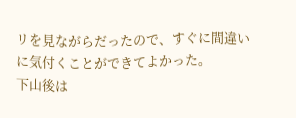リを見ながらだったので、すぐに間違いに気付くことができてよかった。
下山後は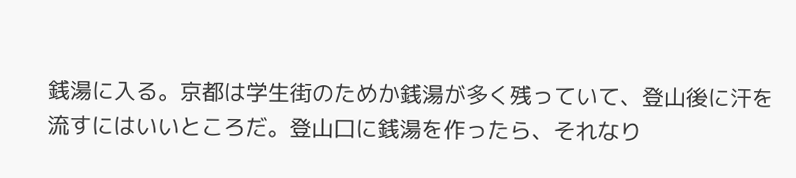銭湯に入る。京都は学生街のためか銭湯が多く残っていて、登山後に汗を流すにはいいところだ。登山口に銭湯を作ったら、それなり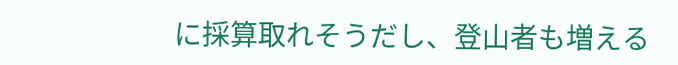に採算取れそうだし、登山者も増える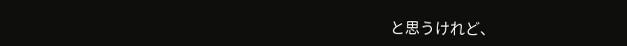と思うけれど、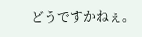どうですかねぇ。